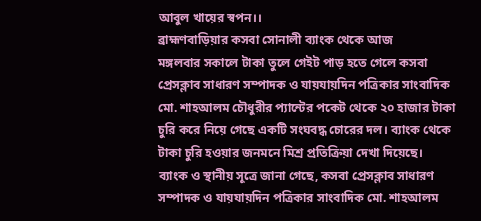আবুল খায়ের স্বপন।।
ব্রাহ্মণবাড়িয়ার কসবা সোনালী ব্যাংক থেকে আজ
মঙ্গলবার সকালে টাকা তুলে গেইট পাড় হতে গেলে কসবা প্রেসক্লাব সাধারণ সম্পাদক ও যায়যায়দিন পত্রিকার সাংবাদিক মো. শাহআলম চৌধুরীর প্যান্টের পকেট থেকে ২০ হাজার টাকা চুরি করে নিয়ে গেছে একটি সংঘবদ্ধ চোরের দল। ব্যাংক থেকে টাকা চুরি হওয়ার জনমনে মিশ্র প্রতিক্রিয়া দেখা দিয়েছে।
ব্যাংক ও স্থানীয় সূত্রে জানা গেছে, কসবা প্রেসক্লাব সাধারণ সম্পাদক ও যায়যায়দিন পত্রিকার সাংবাদিক মো. শাহআলম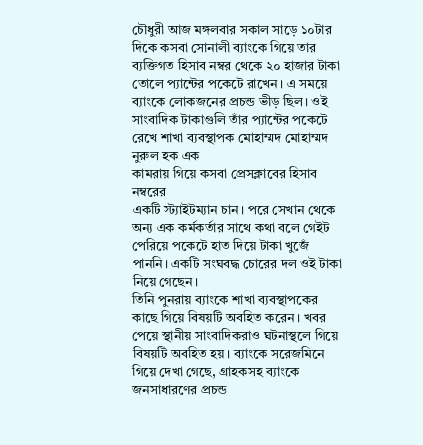চৌধুরী আজ মঙ্গলবার সকাল সাড়ে ১০টার দিকে কসবা সোনালী ব্যাংকে গিয়ে তার ব্যক্তিগত হিসাব নম্বর থেকে ২০ হাজার টাকা তোলে প্যান্টের পকেটে রাখেন। এ সময়ে ব্যাংকে লোকজনের প্রচন্ড ভীড় ছিল। ওই সাংবাদিক টাকাগুলি তাঁর প্যান্টের পকেটে রেখে শাখা ব্যবস্থাপক মোহাম্মদ মোহাম্মদ নুরুল হক এক
কামরায় গিয়ে কসবা প্রেসক্লাবের হিসাব নম্বরের
একটি স্ট্যাইটম্যান চান। পরে সেখান থেকে অন্য এক কর্মকর্তার সাথে কথা বলে গেইট পেরিয়ে পকেটে হাত দিয়ে টাকা খুজেঁ পাননি। একটি সংঘবদ্ধ চোরের দল ওই টাকা নিয়ে গেছেন।
তিনি পুনরায় ব্যাংকে শাখা ব্যবস্থাপকের কাছে গিয়ে বিষয়টি অবহিত করেন। খবর পেয়ে স্থানীয় সাংবাদিকরাও ঘটনাস্থলে গিয়ে বিষয়টি অবহিত হয়। ব্যাংকে সরেজমিনে গিয়ে দেখা গেছে, গ্রাহকসহ ব্যাংকে জনসাধারণের প্রচন্ড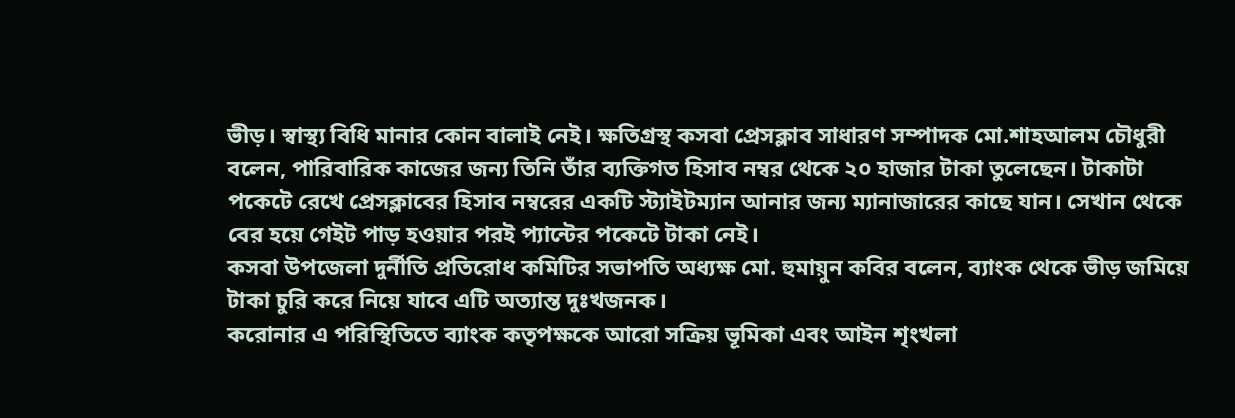ভীড়। স্বাস্থ্য বিধি মানার কোন বালাই নেই। ক্ষতিগ্রস্থ কসবা প্রেসক্লাব সাধারণ সম্পাদক মো.শাহআলম চৌধুরী বলেন, পারিবারিক কাজের জন্য তিনি তাঁর ব্যক্তিগত হিসাব নম্বর থেকে ২০ হাজার টাকা তুলেছেন। টাকাটা পকেটে রেখে প্রেসক্লাবের হিসাব নম্বরের একটি স্ট্যাইটম্যান আনার জন্য ম্যানাজারের কাছে যান। সেখান থেকে বের হয়ে গেইট পাড় হওয়ার পরই প্যান্টের পকেটে টাকা নেই।
কসবা উপজেলা দুর্নীতি প্রতিরোধ কমিটির সভাপতি অধ্যক্ষ মো. হুমায়ুন কবির বলেন, ব্যাংক থেকে ভীড় জমিয়ে টাকা চুরি করে নিয়ে যাবে এটি অত্যান্ত দুঃখজনক।
করোনার এ পরিস্থিতিতে ব্যাংক কতৃপক্ষকে আরো সক্রিয় ভূমিকা এবং আইন শৃংখলা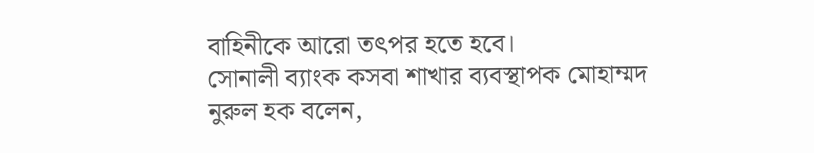বাহিনীকে আরো তৎপর হতে হবে।
সোনালী ব্যাংক কসবা শাখার ব্যবস্থাপক মোহাম্মদ
নুরুল হক বলেন,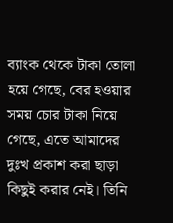ব্যাংক থেকে টাকা তোলা হয়ে গেছে, বের হওয়ার সময় চোর টাকা নিয়ে গেছে, এতে আমাদের দুঃখ প্রকাশ করা ছাড়া কিছুই করার নেই। তিনি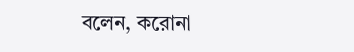বলেন, করোনা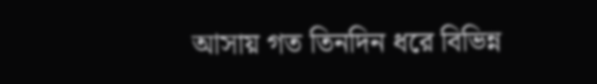আসায় গত তিনদিন ধরে বিভিন্ন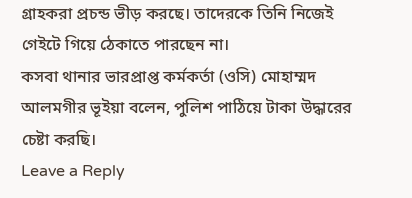গ্রাহকরা প্রচন্ড ভীড় করছে। তাদেরকে তিনি নিজেই গেইটে গিয়ে ঠেকাতে পারছেন না।
কসবা থানার ভারপ্রাপ্ত কর্মকর্তা (ওসি) মোহাম্মদ
আলমগীর ভূইয়া বলেন, পুলিশ পাঠিয়ে টাকা উদ্ধারের চেষ্টা করছি।
Leave a Reply